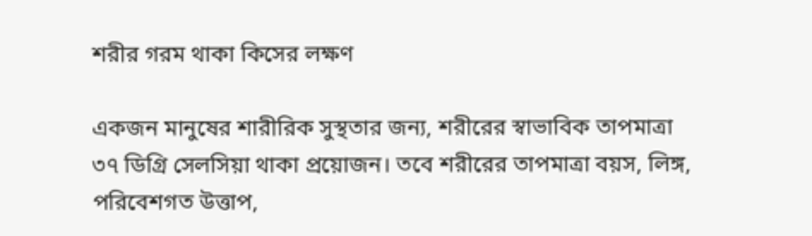শরীর গরম থাকা কিসের লক্ষণ

একজন মানুষের শারীরিক সুস্থতার জন্য, শরীরের স্বাভাবিক তাপমাত্রা ৩৭ ডিগ্রি সেলসিয়া থাকা প্রয়োজন। তবে শরীরের তাপমাত্রা বয়স, লিঙ্গ, পরিবেশগত উত্তাপ,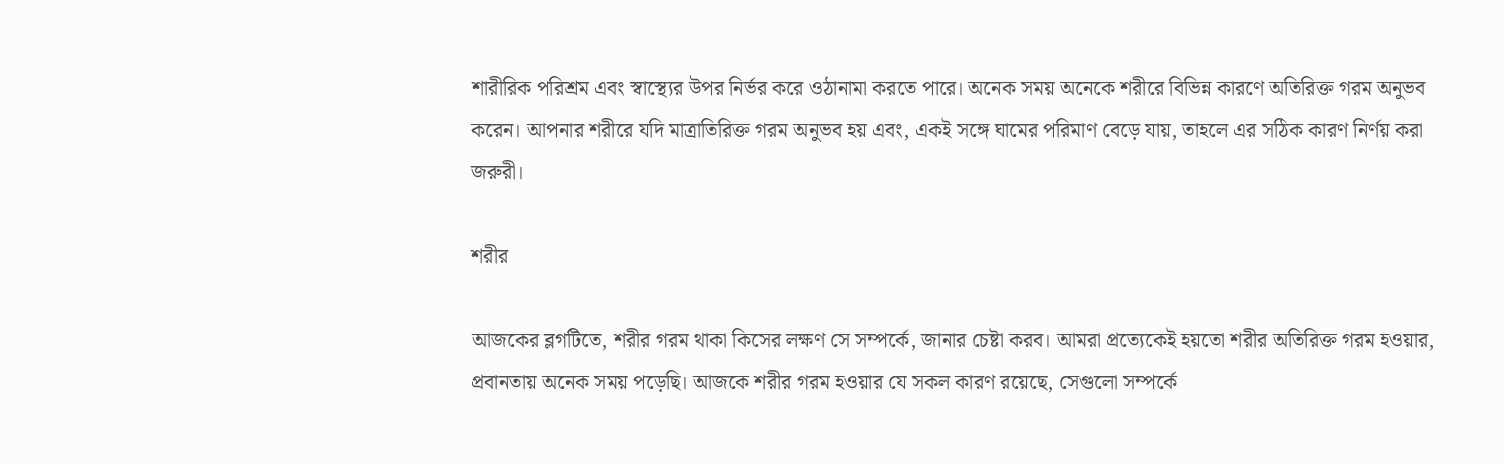শারীরিক পরিশ্রম এবং স্বাস্থ্যের উপর নির্ভর করে ওঠানামা করতে পারে। অনেক সময় অনেকে শরীরে বিভিন্ন কারণে অতিরিক্ত গরম অনুভব করেন। আপনার শরীরে যদি মাত্রাতিরিক্ত গরম অনুভব হয় এবং, একই সঙ্গে ঘামের পরিমাণ বেড়ে যায়, তাহলে এর সঠিক কারণ নির্ণয় করা জরুরী।

শরীর

আজকের ব্লগটিতে, শরীর গরম থাকা কিসের লক্ষণ সে সম্পর্কে, জানার চেষ্টা করব। আমরা প্রত্যেকেই হয়তো শরীর অতিরিক্ত গরম হওয়ার, প্রবানতায় অনেক সময় পড়েছি। আজকে শরীর গরম হওয়ার যে সকল কারণ রয়েছে, সেগুলো সম্পর্কে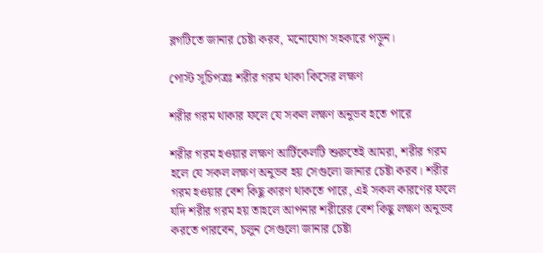ব্লগটিতে জানার চেষ্টা করব, মনোযোগ সহকারে পড়ুন।

পোস্ট সূচিপত্রঃ শরীর গরম থাকা কিসের লক্ষণ

শরীর গরম থাকার ফলে যে সকল লক্ষণ অনুভব হতে পারে

শরীর গরম হওয়ার লক্ষণ আর্টিকেলটি শুরুতেই আমরা, শরীর গরম হলে যে সকল লক্ষণ অনুভব হয় সেগুলো জানার চেষ্টা করব। শরীর গরম হওয়ার বেশ কিছু কারণ থাকতে পারে, এই সকল কারণের ফলে যদি শরীর গরম হয় তাহলে আপনার শরীরের বেশ কিছু লক্ষণ অনুভব করতে পারবেন, চলুন সেগুলো জানার চেষ্টা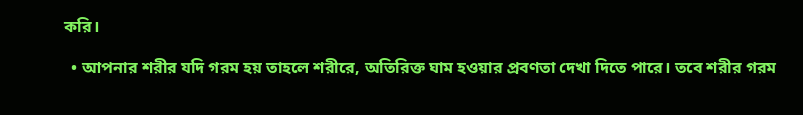করি।

  • আপনার শরীর যদি গরম হয় তাহলে শরীরে, অতিরিক্ত ঘাম হওয়ার প্রবণতা দেখা দিতে পারে। তবে শরীর গরম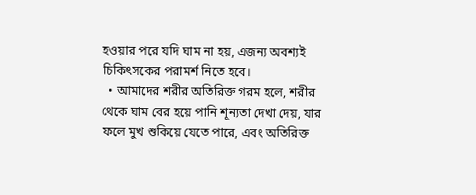হওয়ার পরে যদি ঘাম না হয়, এজন্য অবশ্যই চিকিৎসকের পরামর্শ নিতে হবে।
  • আমাদের শরীর অতিরিক্ত গরম হলে, শরীর থেকে ঘাম বের হয়ে পানি শূন্যতা দেখা দেয়, যার ফলে মুখ শুকিয়ে যেতে পারে, এবং অতিরিক্ত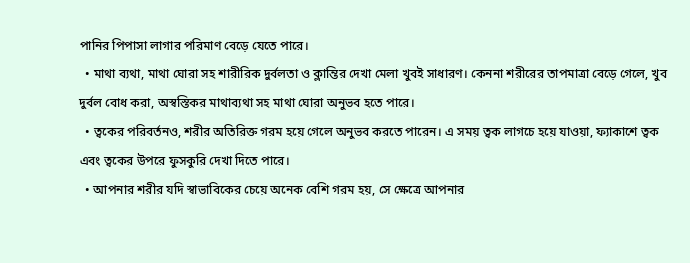পানির পিপাসা লাগার পরিমাণ বেড়ে যেতে পারে।
  • মাথা ব্যথা, মাথা ঘোরা সহ শারীরিক দুর্বলতা ও ক্লান্তির দেখা মেলা খুবই সাধারণ। কেননা শরীরের তাপমাত্রা বেড়ে গেলে, খুব দুর্বল বোধ করা, অস্বস্তিকর মাথাব্যথা সহ মাথা ঘোরা অনুভব হতে পারে।
  • ত্বকের পরিবর্তনও, শরীর অতিরিক্ত গরম হয়ে গেলে অনুভব করতে পারেন। এ সময় ত্বক লাগচে হয়ে যাওয়া, ফ্যাকাশে ত্বক এবং ত্বকের উপরে ফুসকুরি দেখা দিতে পারে।
  • আপনার শরীর যদি স্বাভাবিকের চেয়ে অনেক বেশি গরম হয়, সে ক্ষেত্রে আপনার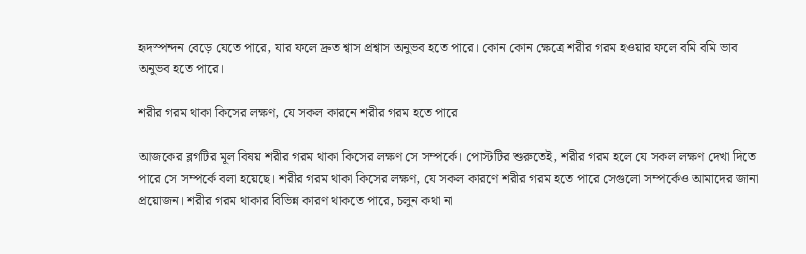হৃদস্পন্দন বেড়ে যেতে পারে, যার ফলে দ্রুত শ্বাস প্রশ্বাস অনুভব হতে পারে। কোন কোন ক্ষেত্রে শরীর গরম হওয়ার ফলে বমি বমি ভাব অনুভব হতে পারে।

শরীর গরম থাকা কিসের লক্ষণ, যে সকল কারনে শরীর গরম হতে পারে

আজকের ব্লগটির মূল বিষয় শরীর গরম থাকা কিসের লক্ষণ সে সম্পর্কে। পোস্টটির শুরুতেই, শরীর গরম হলে যে সকল লক্ষণ দেখা দিতে পারে সে সম্পর্কে বলা হয়েছে। শরীর গরম থাকা কিসের লক্ষণ, যে সকল কারণে শরীর গরম হতে পারে সেগুলো সম্পর্কেও আমাদের জানা প্রয়োজন। শরীর গরম থাকার বিভিন্ন কারণ থাকতে পারে, চলুন কথা না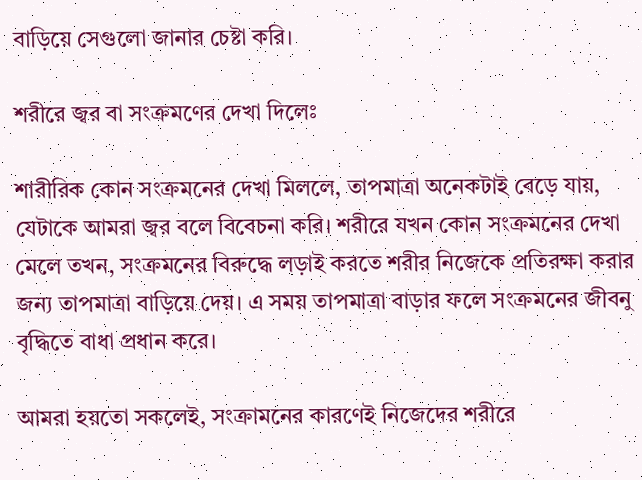বাড়িয়ে সেগুলো জানার চেষ্টা করি।

শরীরে জ্বর বা সংক্রমণের দেখা দিলেঃ

শারীরিক কোন সংক্রমনের দেখা মিললে, তাপমাত্রা অনেকটাই বেড়ে যায়, যেটাকে আমরা জ্বর বলে বিবেচনা করি। শরীরে যখন কোন সংক্রমনের দেখা মেলে তখন, সংক্রমনের বিরুদ্ধে লড়াই করতে শরীর নিজেকে প্রতিরক্ষা করার জন্য তাপমাত্রা বাড়িয়ে দেয়। এ সময় তাপমাত্রা বাড়ার ফলে সংক্রমনের জীবনু বৃদ্ধিতে বাধা প্রধান করে।

আমরা হয়তো সকলেই, সংক্রামনের কারণেই নিজেদের শরীরে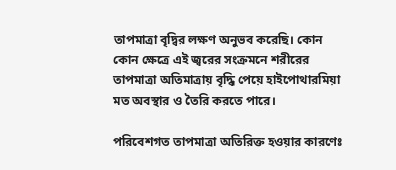তাপমাত্রা বৃদ্বির লক্ষণ অনুভব করেছি। কোন কোন ক্ষেত্রে এই জ্বরের সংক্রমনে শরীরের তাপমাত্রা অতিমাত্রায় বৃদ্ধি পেয়ে হাইপোথারমিয়া মত অবস্থার ও তৈরি করতে পারে।

পরিবেশগত তাপমাত্রা অতিরিক্ত হওয়ার কারণেঃ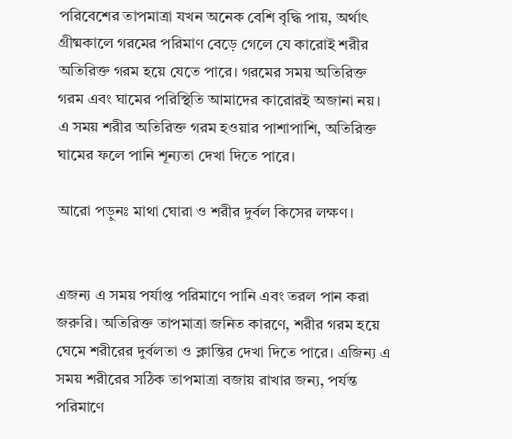পরিবেশের তাপমাত্রা যখন অনেক বেশি বৃদ্ধি পায়, অর্থাৎ গ্রীষ্মকালে গরমের পরিমাণ বেড়ে গেলে যে কারোই শরীর অতিরিক্ত গরম হয়ে যেতে পারে। গরমের সময় অতিরিক্ত গরম এবং ঘামের পরিস্থিতি আমাদের কারোরই অজানা নয়। এ সময় শরীর অতিরিক্ত গরম হওয়ার পাশাপাশি, অতিরিক্ত ঘামের ফলে পানি শূন্যতা দেখা দিতে পারে।

আরো পড়ুনঃ মাথা ঘোরা ও শরীর দুর্বল কিসের লক্ষণ।


এজন্য এ সময় পর্যাপ্ত পরিমাণে পানি এবং তরল পান করা জরুরি। অতিরিক্ত তাপমাত্রা জনিত কারণে, শরীর গরম হয়ে ঘেমে শরীরের দুর্বলতা ও ক্লান্তির দেখা দিতে পারে। এজিন্য এ সময় শরীরের সঠিক তাপমাত্রা বজায় রাখার জন্য, পর্যন্ত পরিমাণে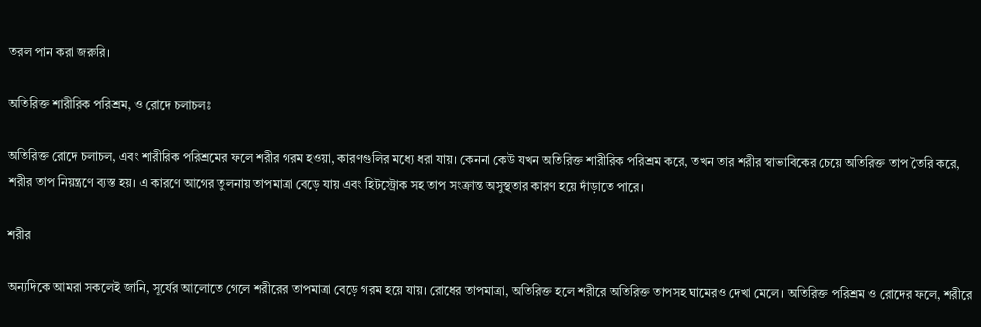তরল পান করা জরুরি।

অতিরিক্ত শারীরিক পরিশ্রম, ও রোদে চলাচলঃ

অতিরিক্ত রোদে চলাচল, এবং শারীরিক পরিশ্রমের ফলে শরীর গরম হওয়া, কারণগুলির মধ্যে ধরা যায়। কেননা কেউ যখন অতিরিক্ত শারীরিক পরিশ্রম করে, তখন তার শরীর স্বাভাবিকের চেয়ে অতিরিক্ত তাপ তৈরি করে, শরীর তাপ নিয়ন্ত্রণে ব্যস্ত হয়। এ কারণে আগের তুলনায় তাপমাত্রা বেড়ে যায় এবং হিটস্ট্রোক সহ তাপ সংক্রান্ত অসুস্থতার কারণ হয়ে দাঁড়াতে পারে।

শরীর

অন্যদিকে আমরা সকলেই জানি, সূর্যের আলোতে গেলে শরীরের তাপমাত্রা বেড়ে গরম হয়ে যায়। রোধের তাপমাত্রা, অতিরিক্ত হলে শরীরে অতিরিক্ত তাপসহ ঘামেরও দেখা মেলে। অতিরিক্ত পরিশ্রম ও রোদের ফলে, শরীরে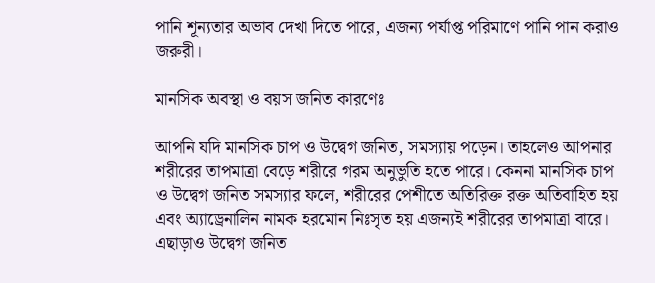পানি শূন্যতার অভাব দেখা দিতে পারে, এজন্য পর্যাপ্ত পরিমাণে পানি পান করাও জরুরী।

মানসিক অবস্থা ও বয়স জনিত কারণেঃ

আপনি যদি মানসিক চাপ ও উদ্বেগ জনিত, সমস্যায় পড়েন। তাহলেও আপনার শরীরের তাপমাত্রা বেড়ে শরীরে গরম অনুভুতি হতে পারে। কেননা মানসিক চাপ ও উদ্বেগ জনিত সমস্যার ফলে, শরীরের পেশীতে অতিরিক্ত রক্ত অতিবাহিত হয় এবং অ্যাড্রেনালিন নামক হরমোন নিঃসৃত হয় এজন্যই শরীরের তাপমাত্রা বারে। এছাড়াও উদ্বেগ জনিত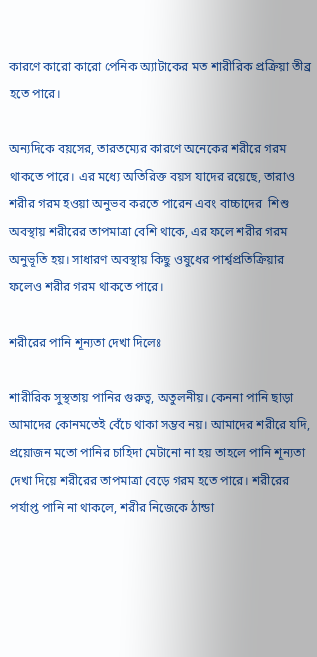কারণে কারো কারো পেনিক অ্যাটাকের মত শারীরিক প্রক্রিয়া তীব্র হতে পারে।

অন্যদিকে বয়সের, তারতম্যের কারণে অনেকের শরীরে গরম থাকতে পারে। এর মধ্যে অতিরিক্ত বয়স যাদের রয়েছে, তারাও শরীর গরম হওয়া অনুভব করতে পারেন এবং বাচ্চাদের  শিশু অবস্থায় শরীরের তাপমাত্রা বেশি থাকে, এর ফলে শরীর গরম অনুভূতি হয়। সাধারণ অবস্থায় কিছু ওষুধের পার্শ্বপ্রতিক্রিয়ার ফলেও শরীর গরম থাকতে পারে।

শরীরের পানি শূন্যতা দেখা দিলেঃ

শারীরিক সুস্থতায় পানির গুরুত্ব, অতুলনীয়। কেননা পানি ছাড়া আমাদের কোনমতেই বেঁচে থাকা সম্ভব নয়। আমাদের শরীরে যদি, প্রয়োজন মতো পানির চাহিদা মেটানো না হয় তাহলে পানি শূন্যতা দেখা দিয়ে শরীরের তাপমাত্রা বেড়ে গরম হতে পারে। শরীরের পর্যাপ্ত পানি না থাকলে, শরীর নিজেকে ঠান্ডা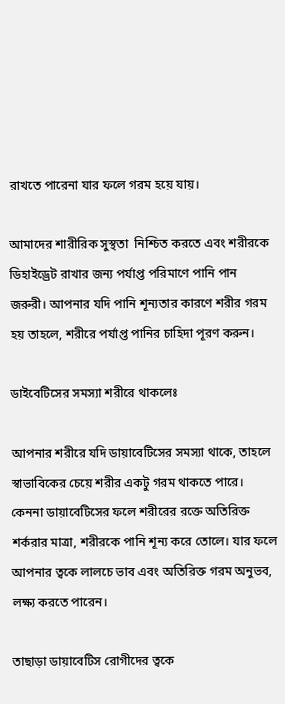রাখতে পারেনা যার ফলে গরম হয়ে যায়।

আমাদের শারীরিক সুস্থতা  নিশ্চিত করতে এবং শরীরকে ডিহাইড্রেট রাখার জন্য পর্যাপ্ত পরিমাণে পানি পান জরুরী। আপনার যদি পানি শূন্যতার কারণে শরীর গরম হয় তাহলে, শরীরে পর্যাপ্ত পানির চাহিদা পূরণ করুন।

ডাইবেটিসের সমস্যা শরীরে থাকলেঃ

আপনার শরীরে যদি ডায়াবেটিসের সমস্যা থাকে, তাহলে স্বাভাবিকের চেয়ে শরীর একটু গরম থাকতে পারে। কেননা ডায়াবেটিসের ফলে শরীরের রক্তে অতিরিক্ত শর্করার মাত্রা, শরীরকে পানি শূন্য করে তোলে। যার ফলে আপনার ত্বকে লালচে ভাব এবং অতিরিক্ত গরম অনুভব, লক্ষ্য করতে পারেন।

তাছাড়া ডায়াবেটিস রোগীদের ত্বকে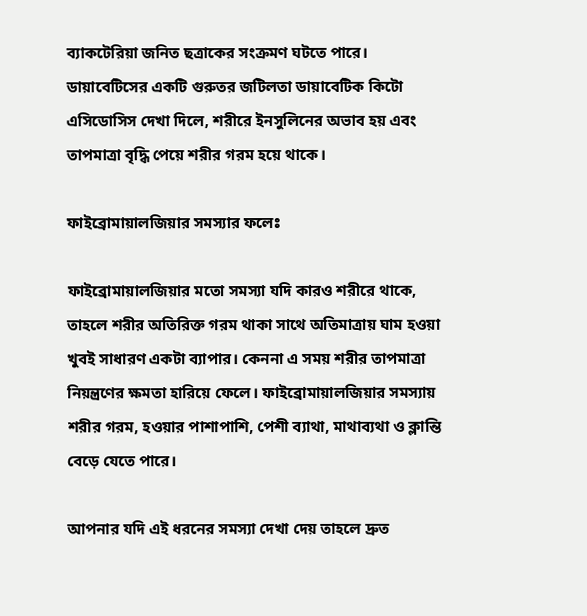ব্যাকটেরিয়া জনিত ছত্রাকের সংক্রমণ ঘটতে পারে। ডায়াবেটিসের একটি গুরুতর জটিলতা ডায়াবেটিক কিটো এসিডোসিস দেখা দিলে, শরীরে ইনসুলিনের অভাব হয় এবং তাপমাত্রা বৃদ্ধি পেয়ে শরীর গরম হয়ে থাকে।

ফাইব্রোমায়ালজিয়ার সমস্যার ফলেঃ

ফাইব্রোমায়ালজিয়ার মতো সমস্যা যদি কারও শরীরে থাকে, তাহলে শরীর অতিরিক্ত গরম থাকা সাথে অতিমাত্রায় ঘাম হওয়া খুবই সাধারণ একটা ব্যাপার। কেননা এ সময় শরীর তাপমাত্রা নিয়ন্ত্রণের ক্ষমতা হারিয়ে ফেলে। ফাইব্রোমায়ালজিয়ার সমস্যায় শরীর গরম, হওয়ার পাশাপাশি, পেশী ব্যাথা, মাথাব্যথা ও ক্লান্তি বেড়ে যেতে পারে।

আপনার যদি এই ধরনের সমস্যা দেখা দেয় তাহলে দ্রুত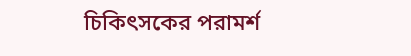চিকিৎসকের পরামর্শ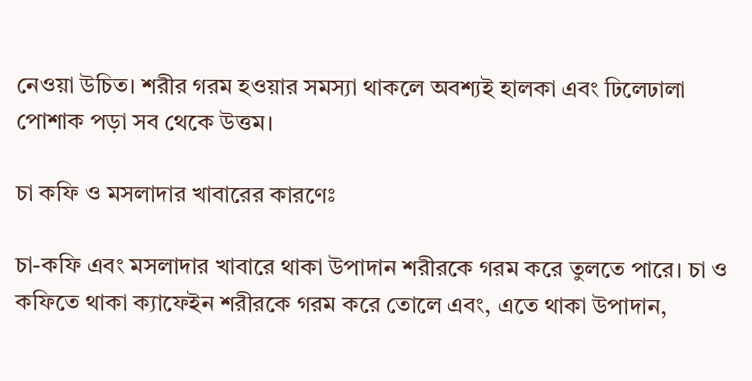নেওয়া উচিত। শরীর গরম হওয়ার সমস্যা থাকলে অবশ্যই হালকা এবং ঢিলেঢালা পোশাক পড়া সব থেকে উত্তম।

চা কফি ও মসলাদার খাবারের কারণেঃ

চা-কফি এবং মসলাদার খাবারে থাকা উপাদান শরীরকে গরম করে তুলতে পারে। চা ও কফিতে থাকা ক্যাফেইন শরীরকে গরম করে তোলে এবং, এতে থাকা উপাদান,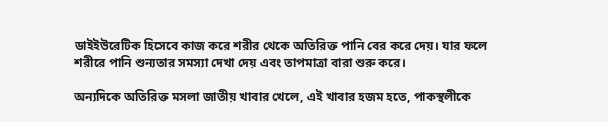ডাইইউরেটিক হিসেবে কাজ করে শরীর থেকে অতিরিক্ত পানি বের করে দেয়। যার ফলে শরীরে পানি শুন্যতার সমস্যা দেখা দেয় এবং তাপমাত্রা বারা শুরু করে।

অন্যদিকে অতিরিক্ত মসলা জাতীয় খাবার খেলে, এই খাবার হজম হতে, পাকস্থলীকে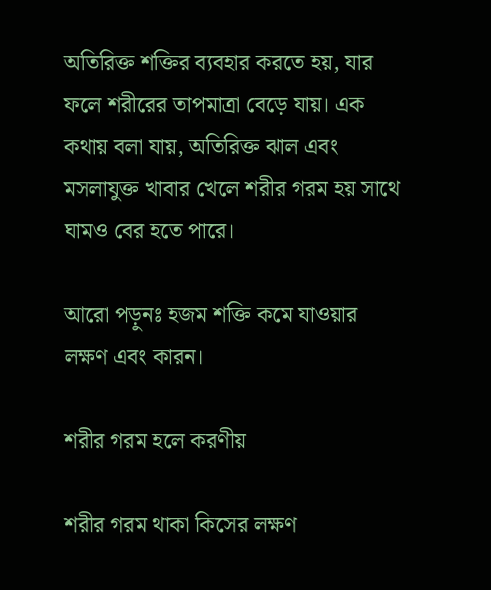অতিরিক্ত শক্তির ব্যবহার করতে হয়, যার ফলে শরীরের তাপমাত্রা বেড়ে যায়। এক কথায় বলা যায়, অতিরিক্ত ঝাল এবং মসলাযুক্ত খাবার খেলে শরীর গরম হয় সাথে ঘামও বের হতে পারে।

আরো পড়ুনঃ হজম শক্তি কমে যাওয়ার লক্ষণ এবং কারন।

শরীর গরম হলে করণীয়

শরীর গরম থাকা কিসের লক্ষণ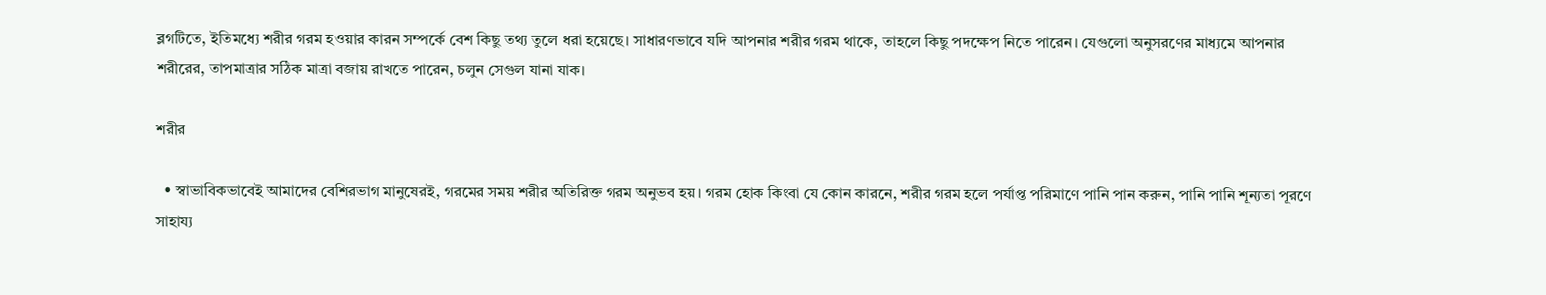ব্লগটিতে, ইতিমধ্যে শরীর গরম হওয়ার কারন সম্পর্কে বেশ কিছু তথ্য তুলে ধরা হয়েছে। সাধারণভাবে যদি আপনার শরীর গরম থাকে, তাহলে কিছু পদক্ষেপ নিতে পারেন। যেগুলো অনুসরণের মাধ্যমে আপনার শরীরের, তাপমাত্রার সঠিক মাত্রা বজায় রাখতে পারেন, চলুন সেগুল যানা যাক।

শরীর

  • স্বাভাবিকভাবেই আমাদের বেশিরভাগ মানুষেরই, গরমের সময় শরীর অতিরিক্ত গরম অনুভব হয়। গরম হোক কিংবা যে কোন কারনে, শরীর গরম হলে পর্যাপ্ত পরিমাণে পানি পান করুন, পানি পানি শূন্যতা পূরণে সাহায্য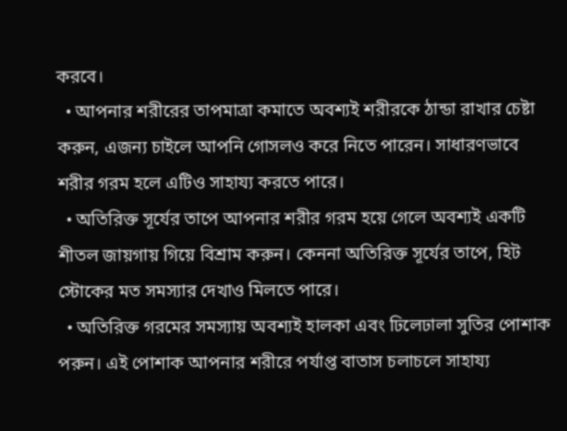করবে।
  • আপনার শরীরের তাপমাত্রা কমাতে অবশ্যই শরীরকে ঠান্ডা রাখার চেষ্টা করুন, এজন্য চাইলে আপনি গোসলও করে নিতে পারেন। সাধারণভাবে শরীর গরম হলে এটিও সাহায্য করতে পারে।
  • অতিরিক্ত সূর্যের তাপে আপনার শরীর গরম হয়ে গেলে অবশ্যই একটি শীতল জায়গায় গিয়ে বিশ্রাম করুন। কেননা অতিরিক্ত সূর্যের তাপে, হিট স্টোকের মত সমস্যার দেখাও মিলতে পারে।
  • অতিরিক্ত গরমের সমস্যায় অবশ্যই হালকা এবং ঢিলেঢালা সুতির পোশাক পরুন। এই পোশাক আপনার শরীরে পর্যাপ্ত বাতাস চলাচলে সাহায্য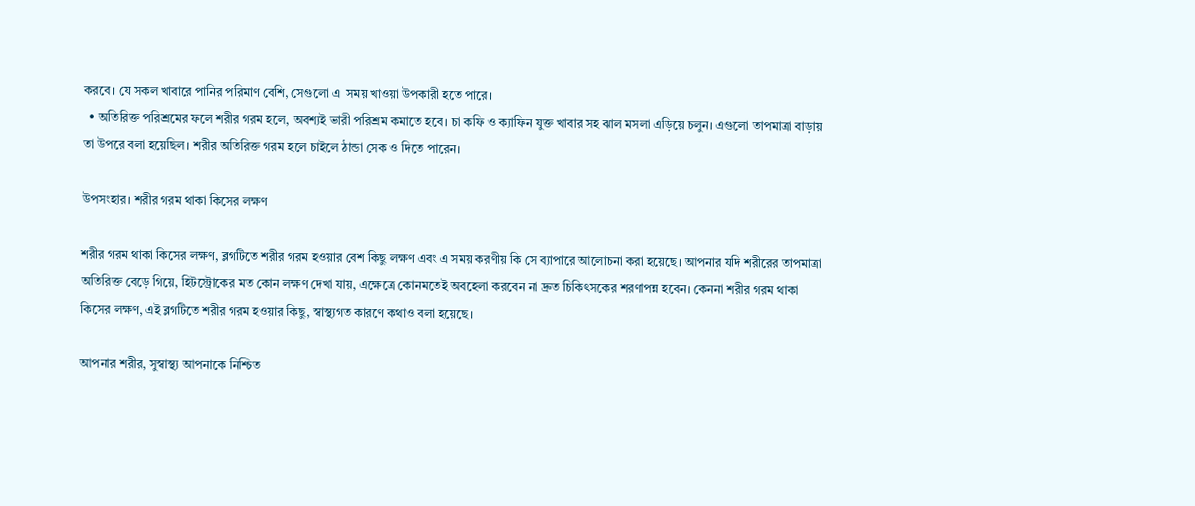করবে। যে সকল খাবারে পানির পরিমাণ বেশি, সেগুলো এ  সময় খাওয়া উপকারী হতে পারে।
  • অতিরিক্ত পরিশ্রমের ফলে শরীর গরম হলে, অবশ্যই ভারী পরিশ্রম কমাতে হবে। চা কফি ও ক্যাফিন যুক্ত খাবার সহ ঝাল মসলা এড়িয়ে চলুন। এগুলো তাপমাত্রা বাড়ায় তা উপরে বলা হয়েছিল। শরীর অতিরিক্ত গরম হলে চাইলে ঠান্ডা সেক ও দিতে পারেন।

উপসংহার। শরীর গরম থাকা কিসের লক্ষণ

শরীর গরম থাকা কিসের লক্ষণ, ব্লগটিতে শরীর গরম হওয়ার বেশ কিছু লক্ষণ এবং এ সময় করণীয় কি সে ব্যাপারে আলোচনা করা হয়েছে। আপনার যদি শরীরের তাপমাত্রা অতিরিক্ত বেড়ে গিয়ে, হিটস্ট্রোকের মত কোন লক্ষণ দেখা যায়, এক্ষেত্রে কোনমতেই অবহেলা করবেন না দ্রুত চিকিৎসকের শরণাপন্ন হবেন। কেননা শরীর গরম থাকা কিসের লক্ষণ, এই ব্লগটিতে শরীর গরম হওয়ার কিছু, স্বাস্থ্যগত কারণে কথাও বলা হয়েছে।

আপনার শরীর, সুস্বাস্থ্য আপনাকে নিশ্চিত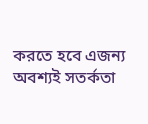করতে হবে এজন্য অবশ্যই সতর্কতা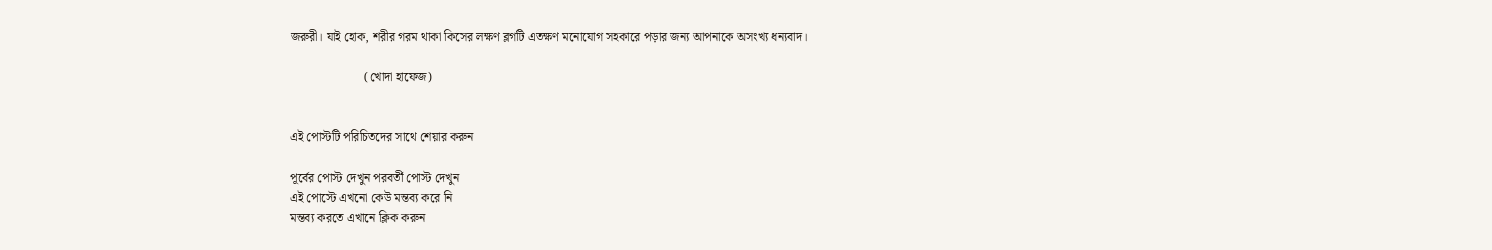জরুরী। যাই হোক, শরীর গরম থাকা কিসের লক্ষণ ব্লগটি এতক্ষণ মনোযোগ সহকারে পড়ার জন্য আপনাকে অসংখ্য ধন্যবাদ।

                        (খোদা হাফেজ)


এই পোস্টটি পরিচিতদের সাথে শেয়ার করুন

পূর্বের পোস্ট দেখুন পরবর্তী পোস্ট দেখুন
এই পোস্টে এখনো কেউ মন্তব্য করে নি
মন্তব্য করতে এখানে ক্লিক করুন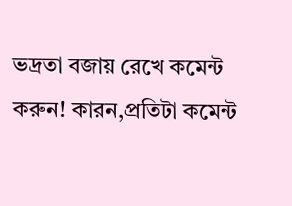ভদ্রতা বজায় রেখে কমেন্ট করুন! কারন,প্রতিটা কমেন্ট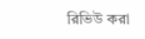রিভিউ করা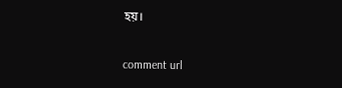হয়।

comment url